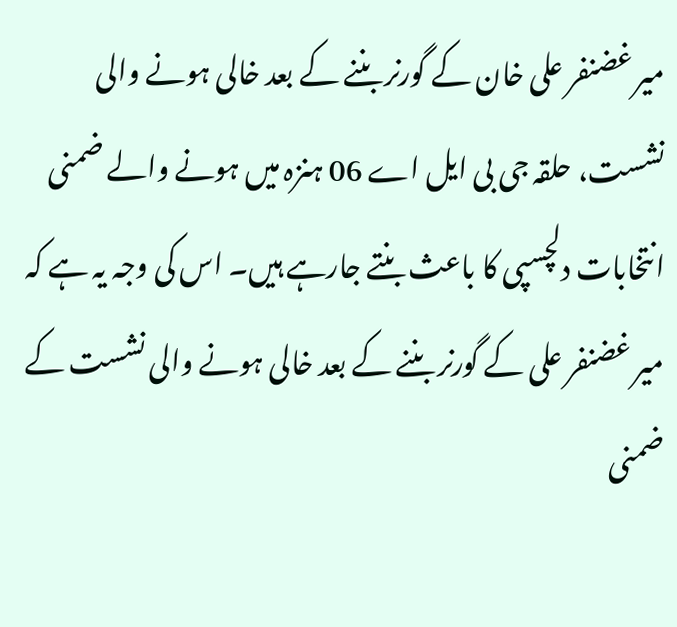میر غضنفر علی خان کے گورنر بننے کے بعد خالی ہونے والی نشست، حلقہ جی بی ایل اے 06 ہنزہ میں ہونے والے ضمنی انتخابات دلچسپی کا باعث بنتے جارہے ہیں۔ اس کی وجہ یہ ہے کہ میر غضنفر علی کے گورنر بننے کے بعد خالی ہونے والی نشست کے ضمنی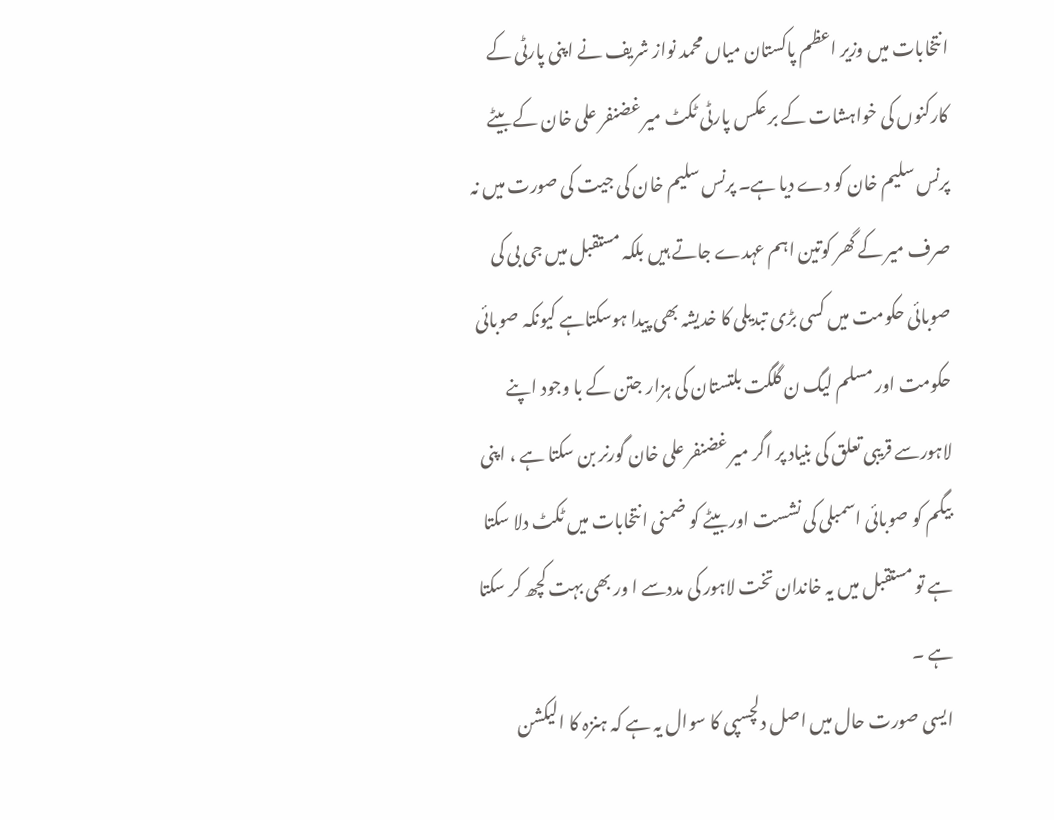انتخابات میں وزیر اعظم پاکستان میاں محمد نواز شریف نے اپنی پارٹی کے کارکنوں کی خواہشات کے بر عکس پارٹی ٹکٹ میر غضنفر علی خان کے بیٹے پرنس سلیم خان کو دے دیا ہے۔ پرنس سلیم خان کی جیت کی صورت میں نہ صرف میر کے گھر کوتین اہم عہدے جاتے ہیں بلکہ مستقبل میں جی بی کی صوبائی حکومت میں کسی بڑی تبدیلی کا خدیشہ بھی پیدا ہوسکتاہے کیونکہ صوبائی حکومت اور مسلم لیگ ن گلگت بلتستان کی ہزار جتن کے با وجود اپنے لاہورسے قریبی تعلق کی بنیاد پر اگر میر غضنفر علی خان گورنر بن سکتا ہے ، اپنی بیگم کو صوبائی اسمبلی کی نشست اور بیٹے کو ضمنی انتخابات میں ٹکٹ دلا سکتا ہے تو مستقبل میں یہ خاندان تخت لاہور کی مددسے ا ور بھی بہت کچھ کر سکتا ہے ۔
ایسی صورت حال میں اصل دلچسپی کا سوال یہ ہے کہ ہنزہ کا الیکشن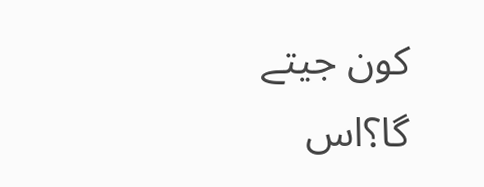کون جیتے گا؟اس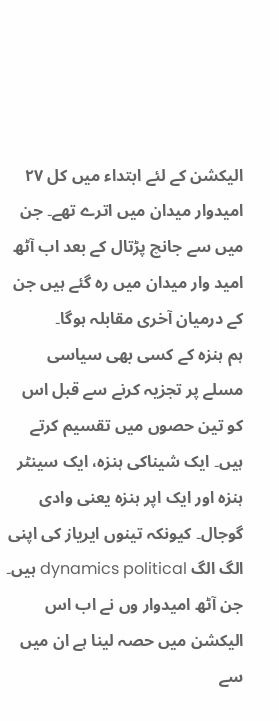الیکشن کے لئے ابتداء میں کل ۲۷ امیدوار میدان میں اترے تھے۔ جن میں سے جانچ پڑتال کے بعد اب آٹھ امید وار میدان میں رہ گئے ہیں جن کے درمیان آخری مقابلہ ہوگا۔
ہم ہنزہ کے کسی بھی سیاسی مسلے پر تجزیہ کرنے سے قبل اس کو تین حصوں میں تقسیم کرتے ہیں۔ ایک شیناکی ہنزہ، ایک سینٹر ہنزہ اور ایک اپر ہنزہ یعنی وادی گوجال۔ کیونکہ تینوں ایریاز کی اپنی الگ الگ dynamics political ہیں۔ جن آٹھ امیدوار وں نے اب اس الیکشن میں حصہ لینا ہے ان میں سے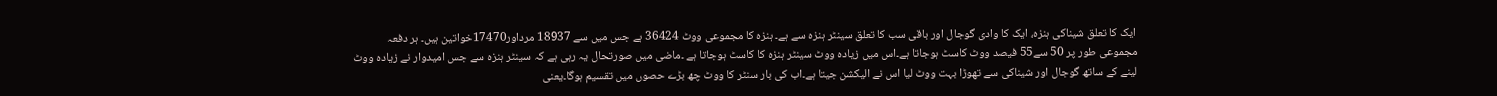ایک کا تعلق شیناکی ہنزہ، ایک کا وادی گوجال اور باقی سب کا تعلق سینٹر ہنزہ سے ہے۔ ہنزہ کا مجموعی ووٹ 36424 ہے جس میں سے 18937 مرداور17470خواتین ہیں۔ ہر دفعہ مجموعی طور پر 50 سے55 فیصد ووٹ کاسٹ ہوجاتا ہے۔اس میں زیادہ ووٹ سینٹر ہنزہ کا کاسٹ ہوجاتا ہے ۔ماضی میں صورتحال یہ رہی ہے کہ سینٹر ہنزہ سے جس امیدوار نے زیادہ ووٹ لینے کے ساتھ گوجال اور شیناکی سے تھوڑا بہت ووٹ لیا اس نے الیکشن جیتا ہے۔اب کی بار سنٹر کا ووٹ چھ بڑے حصوں میں تقسیم ہوگا۔یعنی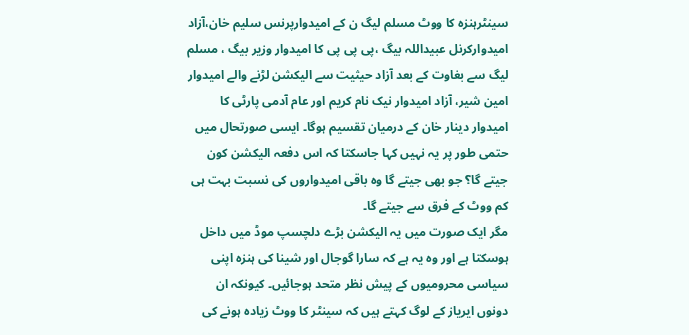سینٹرہنزہ کا ووٹ مسلم لیگ ن کے امیدوارپرنس سلیم خان،آزاد امیدوارکرنل عبیداللہ بیگ ،پی پی پی کا امیدوار وزیر بیگ ، مسلم لیگ سے بغاوت کے بعد آزاد حیثیت سے الیکشن لڑنے والے امیدوار امین شیر، آزاد امیدوار نیک نام کریم اور عام آدمی پارٹی کا امیدوار دینار خان کے درمیان تقسیم ہوگا۔ ایسی صورتحال میں حتمی طور پر یہ نہیں کہا جاسکتا کہ اس دفعہ الیکشن کون جیتے گا؟ جو بھی جیتے گا وہ باقی امیدواروں کی نسبت بہت ہی کم ووٹ کے فرق سے جیتے گا۔
مگر ایک صورت میں یہ الیکشن بڑے دلچسپ موڈ میں داخل ہوسکتا ہے اور وہ یہ ہے کہ سارا گوجال اور شینا کی ہنزہ اپنی سیاسی محرومیوں کے پیش نظر متحد ہوجائیں۔ کیونکہ ان دونوں ایریاز کے لوگ کہتے ہیں کہ سینٹر کا ووٹ زیادہ ہونے کی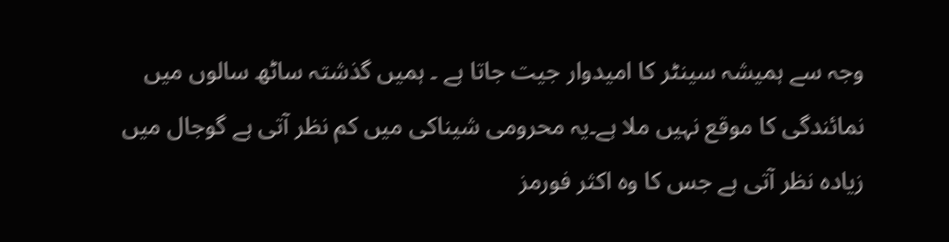وجہ سے ہمیشہ سینٹر کا امیدوار جیت جاتا ہے ۔ ہمیں گذشتہ ساٹھ سالوں میں نمائندگی کا موقع نہیں ملا ہے۔یہ محرومی شیناکی میں کم نظر آتی ہے گوجال میں زیادہ نظر آتی ہے جس کا وہ اکثر فورمز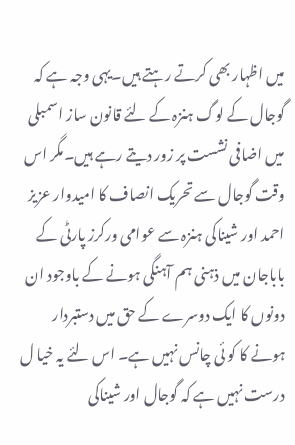میں اظہار بھی کرتے رہتے ہیں۔یہی وجہ ہے کہ گوجال کے لوگ ہنزہ کے لئے قانون ساز اسمبلی میں اضافی نشست پر زور دیتے رہے ہیں۔مگر اس وقت گوجال سے تحریک انصاف کا امیدوار عزیز احمد اور شیناکی ہنزہ سے عوامی ورکرز پارٹی کے باباجان میں ذہنی ہم آہنگی ہونے کے باوجود ان دونوں کا ایک دوسرے کے حق میں دستبردار ہونے کا کو ئی چانس نہیں ہے۔ اس لئے یہ خیا ل درست نہیں ہے کہ گوجال اور شیناکی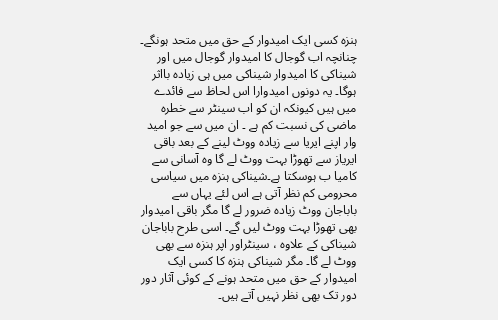ہنزہ کسی ایک امیدوار کے حق میں متحد ہونگے۔ چنانچہ اب گوجال کا امیدوار گوجال میں اور شیناکی کا امیدوار شیناکی میں ہی زیادہ بااثر ہوگا۔ یہ دونوں امیدوارا اس لحاظ سے فائدے میں ہیں کیونکہ ان کو اب سینٹر سے خطرہ ماضی کی نسبت کم ہے ۔ ان میں سے جو امید وار اپنے ایریا سے زیادہ ووٹ لینے کے بعد باقی ایریاز سے تھوڑا بہت ووٹ لے گا وہ آسانی سے کامیا ب ہوسکتا ہے۔شیناکی ہنزہ میں سیاسی محرومی کم نظر آتی ہے اس لئے یہاں سے باباجان ووٹ زیادہ ضرور لے گا مگر باقی امیدوار بھی تھوڑا بہت ووٹ لیں گے۔ اسی طرح باباجان شیناکی کے علاوہ ، سینٹراور اپر ہنزہ سے بھی ووٹ لے گا۔ مگر شیناکی ہنزہ کا کسی ایک امیدوار کے حق میں متحد ہونے کے کوئی آثار دور دور تک بھی نظر نہیں آتے ہیں۔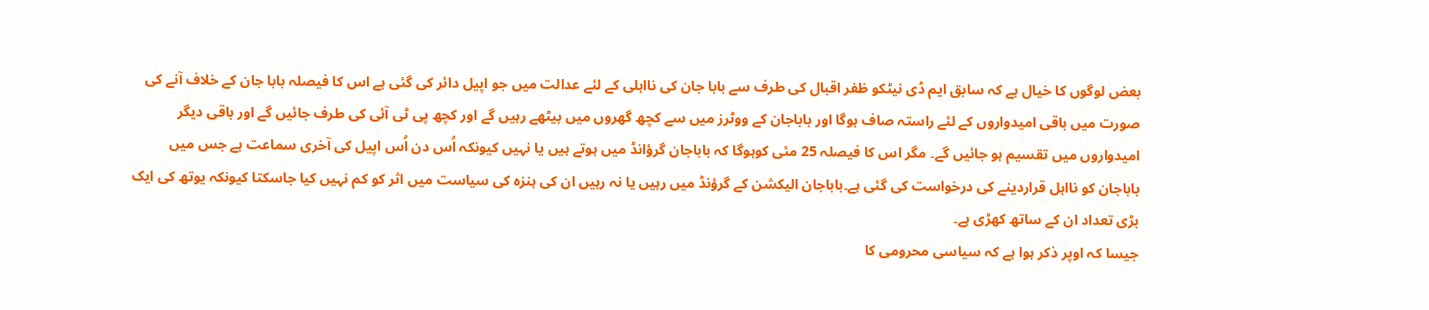بعض لوگوں کا خیال ہے کہ سابق ایم ڈی نیٹکو ظفر اقبال کی طرف سے بابا جان کی نااہلی کے لئے عدالت میں جو اپیل دائر کی گئی ہے اس کا فیصلہ بابا جان کے خلاف آنے کی صورت میں باقی امیدواروں کے لئے راستہ صاف ہوگا اور باباجان کے ووٹرز میں سے کچھ گھروں میں بیٹھے رہیں گے اور کچھ پی ٹی آئی کی طرف جائیں گے اور باقی دیگر امیدواروں میں تقسیم ہو جائیں گے۔ مگر اس کا فیصلہ 25 مئی کوہوگا کہ باباجان گرؤانڈ میں ہوتے ہیں یا نہیں کیونکہ اُس دن اُس اپیل کی آخری سماعت ہے جس میں باباجان کو نااہل قراردینے کی درخواست کی گئی ہے۔باباجان الیکشن کے گرؤنڈ میں رہیں یا نہ رہیں ان کی ہنزہ کی سیاست میں اثر کو کم نہیں کیا جاسکتا کیونکہ یوتھ کی ایک بڑی تعداد ان کے ساتھ کھڑی ہے۔
جیسا کہ اوپر ذکر ہوا ہے کہ سیاسی محرومی کا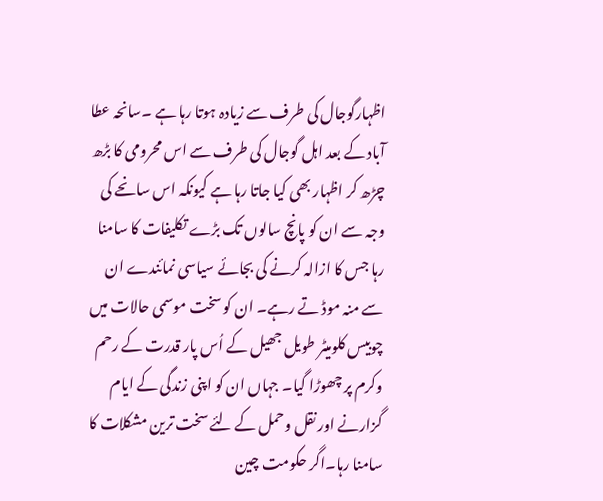اظہارگوجال کی طرف سے زیادہ ہوتا رہا ہے ۔سانحہ عطا آباد کے بعد اہل گوجال کی طرف سے اس محرومی کا بڑھ چڑھ کر اظہار بھی کیا جاتا رہا ہے کیونکہ اس سانحے کی وجہ سے ان کو پانچ سالوں تک بڑے تکلیفات کا سامنا رہا جس کا ازالہ کرنے کی بجائے سیاسی نمائندے ان سے منہ موڈ تے رہے۔ ان کو سخت موسمی حالات میں چوبیس کلومیٹر طویل جھیل کے اُس پار قدرت کے رحم وکرم پر چھوڑا گیا۔ جہاں ان کو اپنی زندگی کے ایام گزارنے اور نقل وحمل کے لئے سخت ترین مشکلات کا سامنا رہا۔اگر حکومت چین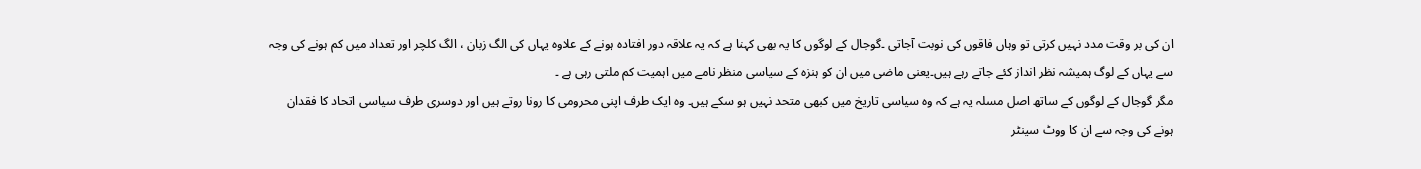ان کی بر وقت مدد نہیں کرتی تو وہاں فاقوں کی نوبت آجاتی ۔گوجال کے لوگوں کا یہ بھی کہنا ہے کہ یہ علاقہ دور افتادہ ہونے کے علاوہ یہاں کی الگ زبان ، الگ کلچر اور تعداد میں کم ہونے کی وجہ سے یہاں کے لوگ ہمیشہ نظر انداز کئے جاتے رہے ہیں۔یعنی ماضی میں ان کو ہنزہ کے سیاسی منظر نامے میں اہمیت کم ملتی رہی ہے ۔
مگر گوجال کے لوگوں کے ساتھ اصل مسلہ یہ ہے کہ وہ سیاسی تاریخ میں کبھی متحد نہیں ہو سکے ہیں۔ وہ ایک طرف اپنی محرومی کا رونا روتے ہیں اور دوسری طرف سیاسی اتحاد کا فقدان ہونے کی وجہ سے ان کا ووٹ سینٹر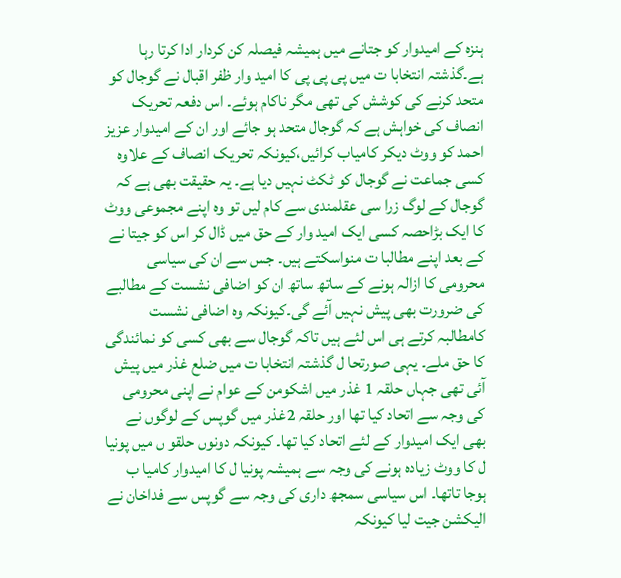ہنزہ کے امیدوار کو جتانے میں ہمیشہ فیصلہ کن کردار ادا کرتا رہا ہے۔گذشتہ انتخابا ت میں پی پی پی کا امید وار ظفر اقبال نے گوجال کو متحد کرنے کی کوشش کی تھی مگر ناکام ہوئے۔ اس دفعہ تحریک انصاف کی خواہش ہے کہ گوجال متحد ہو جائے اور ان کے امیدوار عزیز احمد کو ووٹ دیکر کامیاب کرائیں،کیونکہ تحریک انصاف کے علاوہ کسی جماعت نے گوجال کو ٹکٹ نہیں دیا ہے۔ یہ حقیقت بھی ہے کہ گوجال کے لوگ زرا سی عقلمندی سے کام لیں تو وہ اپنے مجموعی ووٹ کا ایک بڑاحصہ کسی ایک امید وار کے حق میں ڈال کر اس کو جیتا نے کے بعد اپنے مطالبا ت منواسکتے ہیں۔ جس سے ان کی سیاسی محرومی کا ازالہ ہونے کے ساتھ ساتھ ان کو اضافی نشست کے مطالبے کی ضرورت بھی پیش نہیں آئے گی۔کیونکہ وہ اضافی نشست کامطالبہ کرتے ہی اس لئے ہیں تاکہ گوجال سے بھی کسی کو نمائندگی کا حق ملے۔ یہی صورتحا ل گذشتہ انتخابا ت میں ضلع غذر میں پیش آئی تھی جہاں حلقہ 1 غذر میں اشکومن کے عوام نے اپنی محرومی کی وجہ سے اتحاد کیا تھا اور حلقہ 2غذر میں گوپس کے لوگوں نے بھی ایک امیدوار کے لئے اتحاد کیا تھا۔ کیونکہ دونوں حلقو ں میں پونیا ل کا ووٹ زیادہ ہونے کی وجہ سے ہمیشہ پونیا ل کا امیدوار کامیا ب ہوجا تاتھا۔ اس سیاسی سمجھ داری کی وجہ سے گوپس سے فداخان نے الیکشن جیت لیا کیونکہ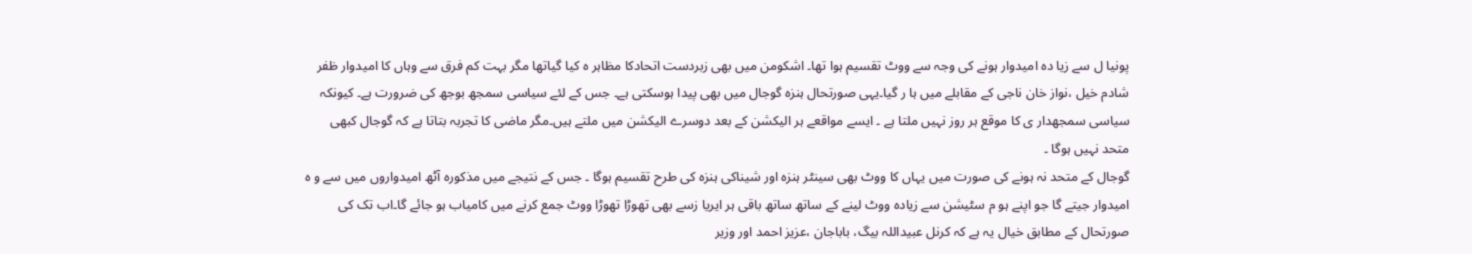پونیا ل سے زیا دہ امیدوار ہونے کی وجہ سے ووٹ تقسیم ہوا تھا۔ اشکومن میں بھی زبردست اتحادکا مظاہر ہ کیا گیاتھا مگر بہت کم فرق سے وہاں کا امیدوار ظفر شادم خیل ،نواز خان ناجی کے مقابلے میں ہا ر گیا۔یہی صورتحال ہنزہ گوجال میں بھی پیدا ہوسکتی ہے۔ جس کے لئے سیاسی سمجھ بوجھ کی ضرورت ہے۔ کیونکہ سیاسی سمجھدار ی کا موقع ہر روز نہیں ملتا ہے ۔ ایسے مواقعے ہر الیکشن کے بعد دوسرے الیکشن میں ملتے ہیں۔مگر ماضی کا تجربہ بتاتا ہے کہ گوجال کبھی متحد نہیں ہوگا ۔
گوجال کے متحد نہ ہونے کی صورت میں یہاں کا ووٹ بھی سینٹر ہنزہ اور شیناکی ہنزہ کی طرح تقسیم ہوگا ۔ جس کے نتیجے میں مذکورہ آٹھ امیدواروں میں سے و ہ امیدوار جیتے گا جو اپنے ہو م سٹیشن سے زیادہ ووٹ لینے کے ساتھ ساتھ باقی ہر ایریا زسے بھی تھوڑا تھوڑا ووٹ جمع کرنے میں کامیاب ہو جائے گا۔اب تک کی صورتحال کے مطابق خیال یہ ہے کہ کرنل عبیداللہ بیگ، باباجان ،عزیز احمد اور وزیر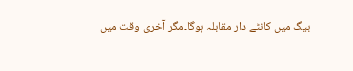بیگ میں کانٹے دار مقابلہ ہوگا۔مگر آخری وقت میں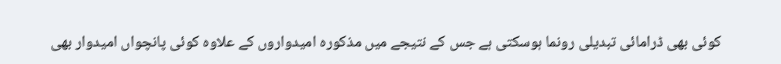کوئی بھی ڈرامائی تبدیلی رونما ہوسکتی ہے جس کے نتیجے میں مذکورہ امیدواروں کے علاوہ کوئی پانچواں امیدوار بھی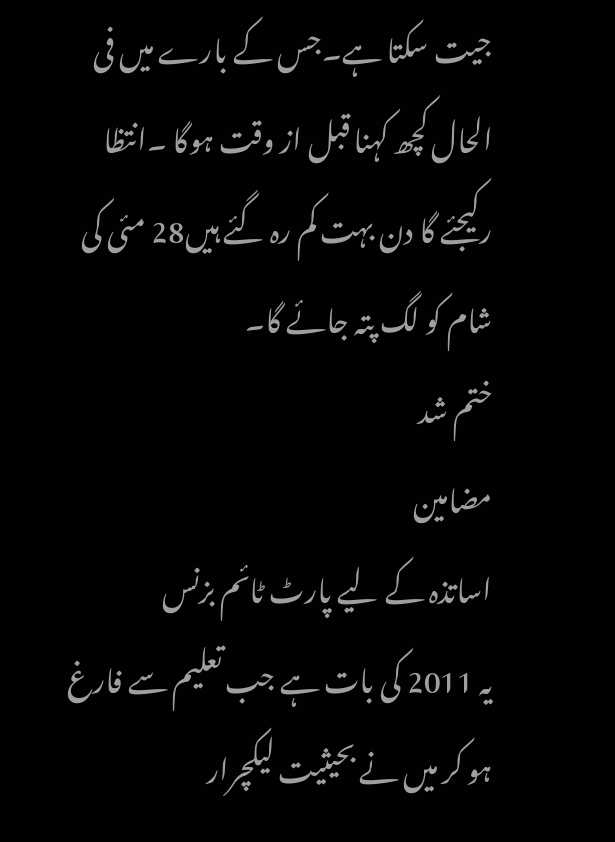جیت سکتا ہے۔جس کے بارے میں فی الحال کچھ کہنا قبل از وقت ہوگا ۔انتظا رکیجئے گا دن بہت کم رہ گئے ہیں28 مئی کی شام کو لگ پتہ جائے گا۔
ختم شد
مضامین
اساتذہ کے لیے پارٹ ٹائم بزنس
یہ 2011 کی بات ہے جب تعلیم سے فارغ ہو کر میں نے بحیثیت لیکچرار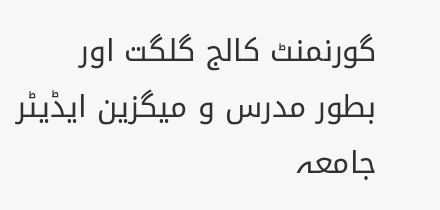گورنمنٹ کالج گلگت اور بطور مدرس و میگزین ایڈیٹر جامعہ